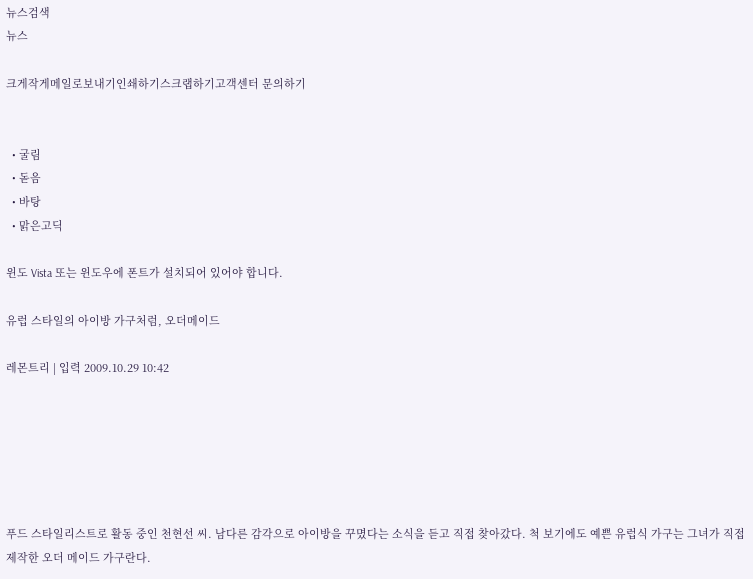뉴스검색
뉴스

크게작게메일로보내기인쇄하기스크랩하기고객센터 문의하기


  • 굴림
  • 돋음
  • 바탕
  • 맑은고딕

윈도 Vista 또는 윈도우에 폰트가 설치되어 있어야 합니다.

유럽 스타일의 아이방 가구처럼, 오더메이드

레몬트리 | 입력 2009.10.29 10:42






푸드 스타일리스트로 활동 중인 천현선 씨. 남다른 감각으로 아이방을 꾸몄다는 소식을 듣고 직접 찾아갔다. 척 보기에도 예쁜 유럽식 가구는 그녀가 직접 제작한 오더 메이드 가구란다.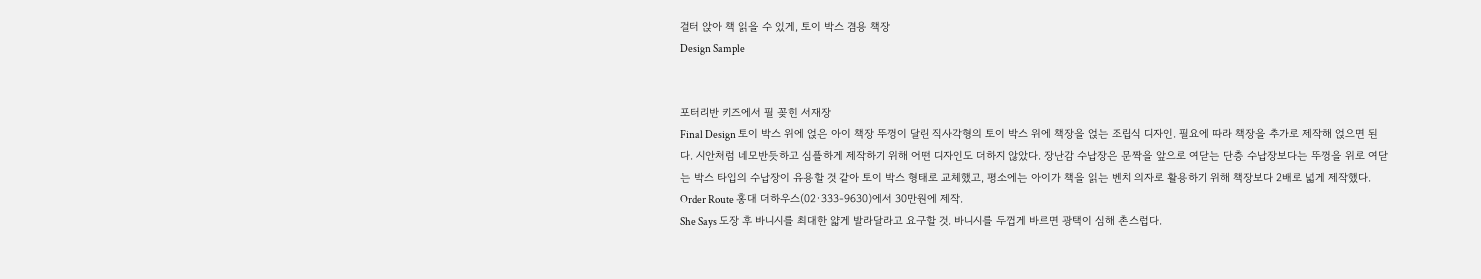걸터 앉아 책 읽을 수 있게, 토이 박스 겸용 책장
Design Sample


포터리반 키즈에서 필 꽂힌 서재장
Final Design 토이 박스 위에 얹은 아이 책장 뚜껑이 달린 직사각형의 토이 박스 위에 책장을 얹는 조립식 디자인. 필요에 따라 책장을 추가로 제작해 얹으면 된다. 시안처럼 네모반듯하고 심플하게 제작하기 위해 어떤 디자인도 더하지 않았다. 장난감 수납장은 문짝을 앞으로 여닫는 단층 수납장보다는 뚜껑을 위로 여닫는 박스 타입의 수납장이 유용할 것 같아 토이 박스 형태로 교체했고, 평소에는 아이가 책을 읽는 벤치 의자로 활용하기 위해 책장보다 2배로 넓게 제작했다.
Order Route 홍대 더하우스(02·333-9630)에서 30만원에 제작.
She Says 도장 후 바니시를 최대한 얇게 발라달라고 요구할 것. 바니시를 두껍게 바르면 광택이 심해 촌스럽다.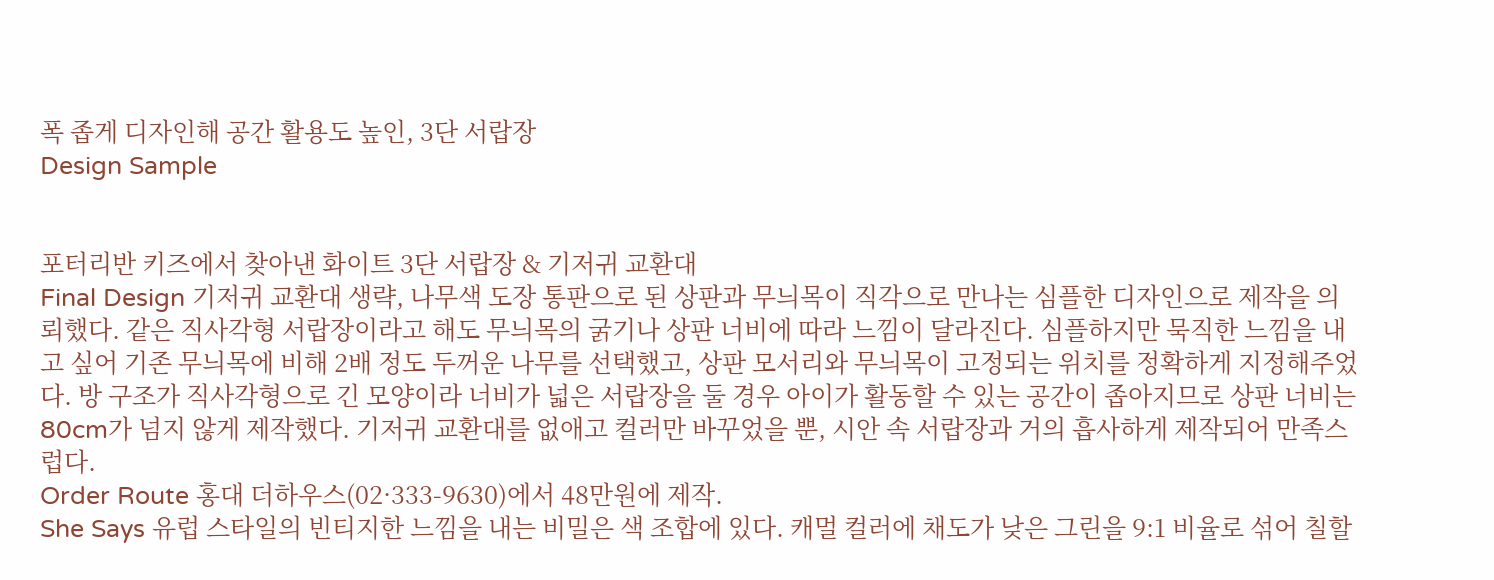폭 좁게 디자인해 공간 활용도 높인, 3단 서랍장
Design Sample


포터리반 키즈에서 찾아낸 화이트 3단 서랍장 & 기저귀 교환대
Final Design 기저귀 교환대 생략, 나무색 도장 통판으로 된 상판과 무늬목이 직각으로 만나는 심플한 디자인으로 제작을 의뢰했다. 같은 직사각형 서랍장이라고 해도 무늬목의 굵기나 상판 너비에 따라 느낌이 달라진다. 심플하지만 묵직한 느낌을 내고 싶어 기존 무늬목에 비해 2배 정도 두꺼운 나무를 선택했고, 상판 모서리와 무늬목이 고정되는 위치를 정확하게 지정해주었다. 방 구조가 직사각형으로 긴 모양이라 너비가 넓은 서랍장을 둘 경우 아이가 활동할 수 있는 공간이 좁아지므로 상판 너비는 80cm가 넘지 않게 제작했다. 기저귀 교환대를 없애고 컬러만 바꾸었을 뿐, 시안 속 서랍장과 거의 흡사하게 제작되어 만족스럽다.
Order Route 홍대 더하우스(02·333-9630)에서 48만원에 제작.
She Says 유럽 스타일의 빈티지한 느낌을 내는 비밀은 색 조합에 있다. 캐멀 컬러에 채도가 낮은 그린을 9:1 비율로 섞어 칠할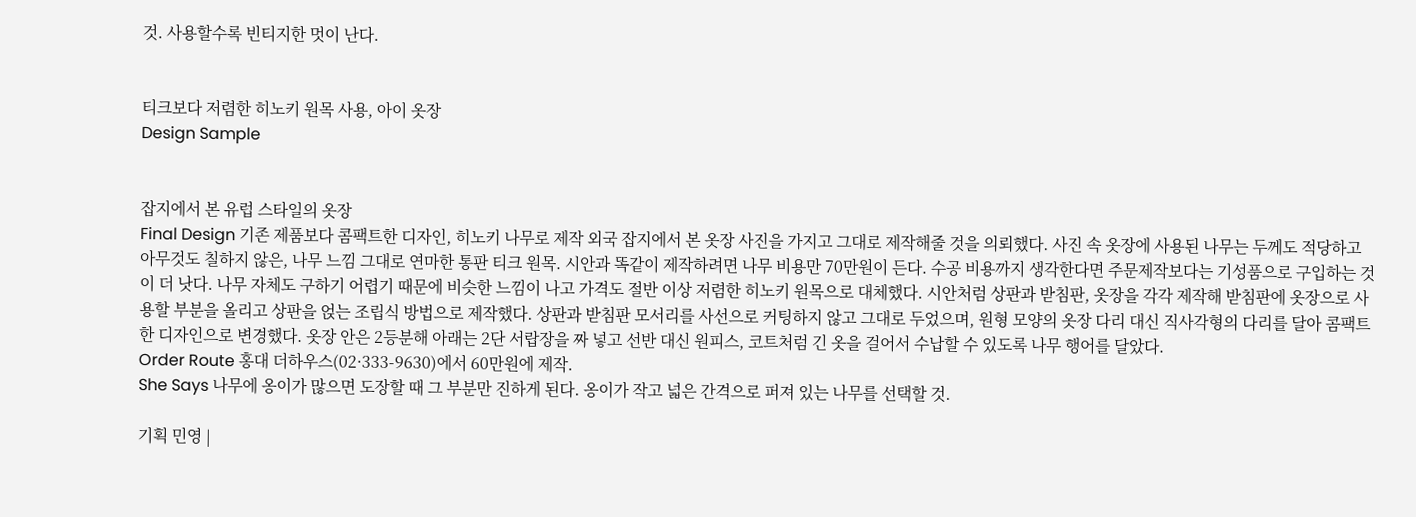것. 사용할수록 빈티지한 멋이 난다.


티크보다 저렴한 히노키 원목 사용, 아이 옷장
Design Sample


잡지에서 본 유럽 스타일의 옷장
Final Design 기존 제품보다 콤팩트한 디자인, 히노키 나무로 제작 외국 잡지에서 본 옷장 사진을 가지고 그대로 제작해줄 것을 의뢰했다. 사진 속 옷장에 사용된 나무는 두께도 적당하고 아무것도 칠하지 않은, 나무 느낌 그대로 연마한 통판 티크 원목. 시안과 똑같이 제작하려면 나무 비용만 70만원이 든다. 수공 비용까지 생각한다면 주문제작보다는 기성품으로 구입하는 것이 더 낫다. 나무 자체도 구하기 어렵기 때문에 비슷한 느낌이 나고 가격도 절반 이상 저렴한 히노키 원목으로 대체했다. 시안처럼 상판과 받침판, 옷장을 각각 제작해 받침판에 옷장으로 사용할 부분을 올리고 상판을 얹는 조립식 방법으로 제작했다. 상판과 받침판 모서리를 사선으로 커팅하지 않고 그대로 두었으며, 원형 모양의 옷장 다리 대신 직사각형의 다리를 달아 콤팩트한 디자인으로 변경했다. 옷장 안은 2등분해 아래는 2단 서랍장을 짜 넣고 선반 대신 원피스, 코트처럼 긴 옷을 걸어서 수납할 수 있도록 나무 행어를 달았다.
Order Route 홍대 더하우스(02·333-9630)에서 60만원에 제작.
She Says 나무에 옹이가 많으면 도장할 때 그 부분만 진하게 된다. 옹이가 작고 넓은 간격으로 퍼져 있는 나무를 선택할 것.

기획 민영 |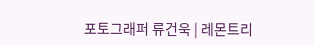포토그래퍼 류건욱 | 레몬트리